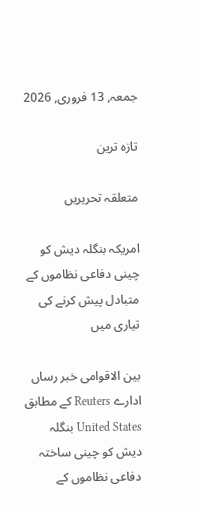جمعہ, 13 فروری, 2026

تازہ ترین

متعلقہ تحریریں

امریکہ بنگلہ دیش کو چینی دفاعی نظاموں کے متبادل پیش کرنے کی تیاری میں

بین الاقوامی خبر رساں ادارے Reuters کے مطابق United States بنگلہ دیش کو چینی ساختہ دفاعی نظاموں کے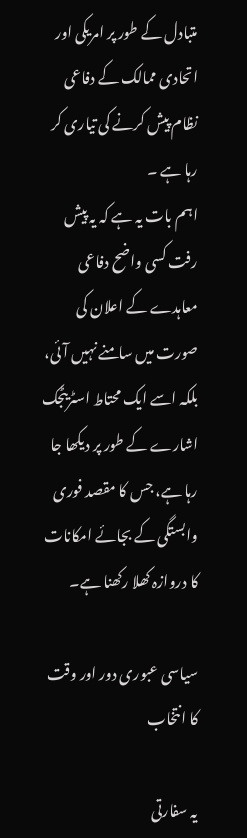متبادل کے طور پر امریکی اور اتحادی ممالک کے دفاعی نظام پیش کرنے کی تیاری کر رہا ہے ۔
اہم بات یہ ہے کہ یہ پیش رفت کسی واضح دفاعی معاہدے کے اعلان کی صورت میں سامنے نہیں آئی، بلکہ اسے ایک محتاط اسٹریٹجک اشارے کے طور پر دیکھا جا رہا ہے، جس کا مقصد فوری وابستگی کے بجائے امکانات کا دروازہ کھلا رکھنا ہے۔

سیاسی عبوری دور اور وقت کا انتخاب

یہ سفارتی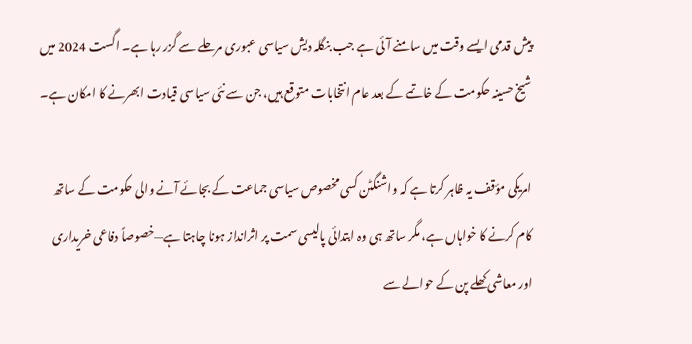پیش قدمی ایسے وقت میں سامنے آئی ہے جب بنگلہ دیش سیاسی عبوری مرحلے سے گزر رہا ہے۔ اگست 2024 میں شیخ حسینہ حکومت کے خاتمے کے بعد عام انتخابات متوقع ہیں، جن سے نئی سیاسی قیادت ابھرنے کا امکان ہے۔

امریکی مؤقف یہ ظاہر کرتا ہے کہ واشنگٹن کسی مخصوص سیاسی جماعت کے بجائے آنے والی حکومت کے ساتھ کام کرنے کا خواہاں ہے، مگر ساتھ ہی وہ ابتدائی پالیسی سمت پر اثرانداز ہونا چاہتا ہے—خصوصاً دفاعی خریداری اور معاشی کھلے پن کے حوالے سے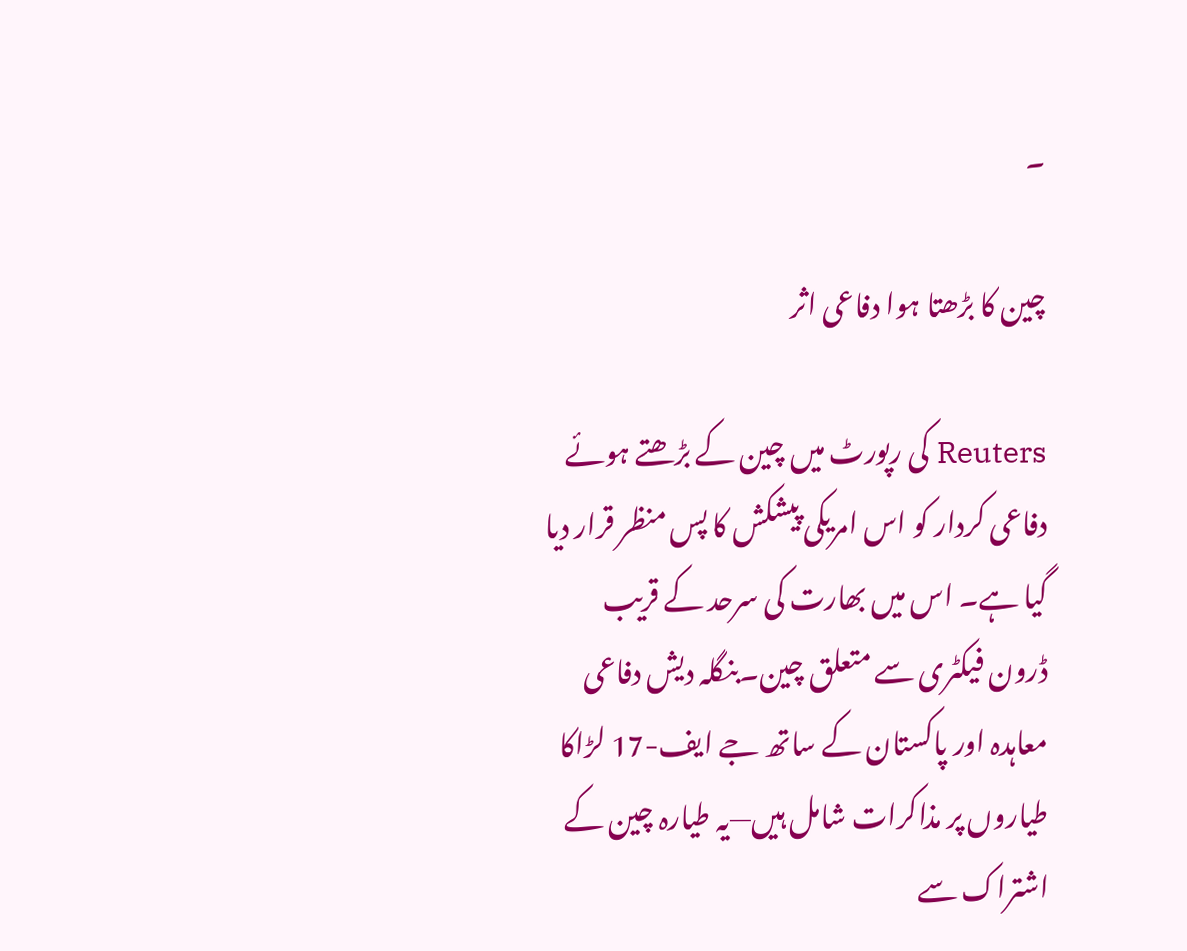۔

چین کا بڑھتا ہوا دفاعی اثر

Reuters کی رپورٹ میں چین کے بڑھتے ہوئے دفاعی کردار کو اس امریکی پیشکش کا پس منظر قرار دیا گیا ہے۔ اس میں بھارت کی سرحد کے قریب ڈرون فیکٹری سے متعلق چین۔بنگلہ دیش دفاعی معاہدہ اور پاکستان کے ساتھ جے ایف-17 لڑاکا طیاروں پر مذاکرات شامل ہیں—یہ طیارہ چین کے اشتراک سے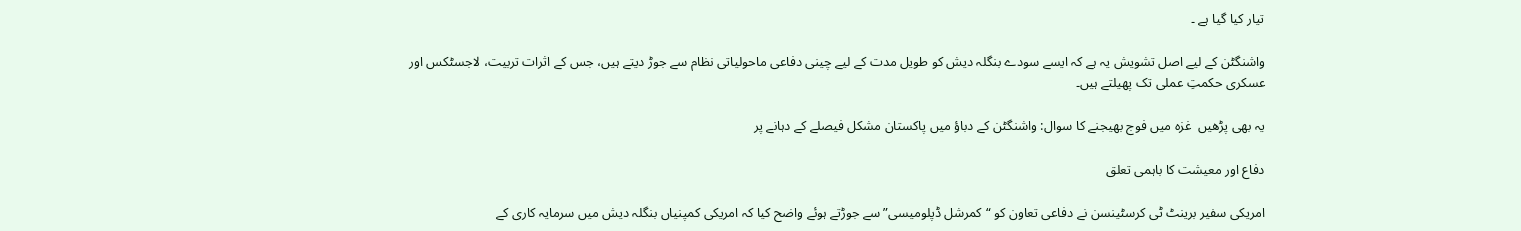تیار کیا گیا ہے ۔

واشنگٹن کے لیے اصل تشویش یہ ہے کہ ایسے سودے بنگلہ دیش کو طویل مدت کے لیے چینی دفاعی ماحولیاتی نظام سے جوڑ دیتے ہیں، جس کے اثرات تربیت، لاجسٹکس اور عسکری حکمتِ عملی تک پھیلتے ہیں۔

یہ بھی پڑھیں  غزہ میں فوج بھیجنے کا سوال: واشنگٹن کے دباؤ میں پاکستان مشکل فیصلے کے دہانے پر

دفاع اور معیشت کا باہمی تعلق

امریکی سفیر برینٹ ٹی کرسٹینسن نے دفاعی تعاون کو “کمرشل ڈپلومیسی” سے جوڑتے ہوئے واضح کیا کہ امریکی کمپنیاں بنگلہ دیش میں سرمایہ کاری کے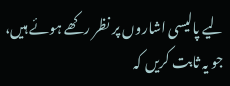لیے پالیسی اشاروں پر نظر رکھے ہوئے ہیں، جو یہ ثابت کریں کہ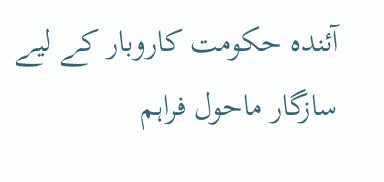آئندہ حکومت کاروبار کے لیے سازگار ماحول فراہم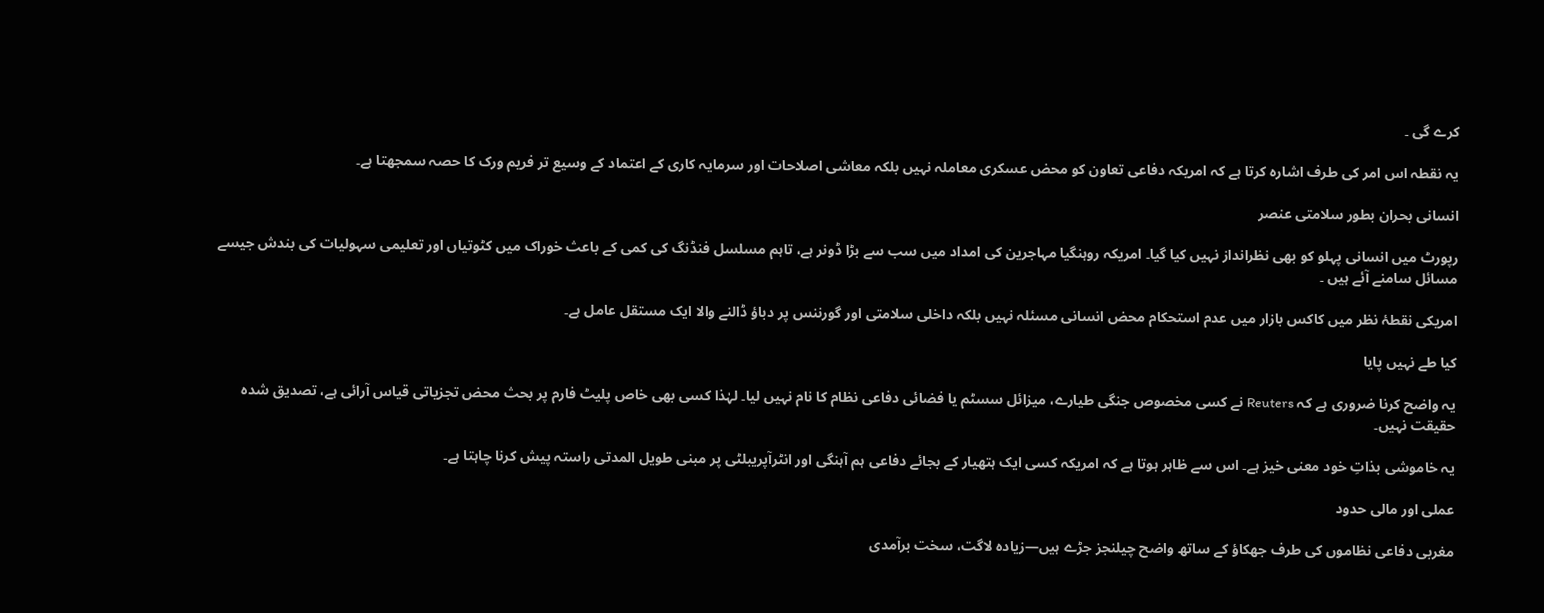کرے گی ۔

یہ نقطہ اس امر کی طرف اشارہ کرتا ہے کہ امریکہ دفاعی تعاون کو محض عسکری معاملہ نہیں بلکہ معاشی اصلاحات اور سرمایہ کاری کے اعتماد کے وسیع تر فریم ورک کا حصہ سمجھتا ہے۔

انسانی بحران بطور سلامتی عنصر

رپورٹ میں انسانی پہلو کو بھی نظرانداز نہیں کیا گیا۔ امریکہ روہنگیا مہاجرین کی امداد میں سب سے بڑا ڈونر ہے، تاہم مسلسل فنڈنگ کی کمی کے باعث خوراک میں کٹوتیاں اور تعلیمی سہولیات کی بندش جیسے مسائل سامنے آئے ہیں ۔

امریکی نقطۂ نظر میں کاکس بازار میں عدم استحکام محض انسانی مسئلہ نہیں بلکہ داخلی سلامتی اور گورننس پر دباؤ ڈالنے والا ایک مستقل عامل ہے۔

کیا طے نہیں پایا

یہ واضح کرنا ضروری ہے کہ Reuters نے کسی مخصوص جنگی طیارے، میزائل سسٹم یا فضائی دفاعی نظام کا نام نہیں لیا۔ لہٰذا کسی بھی خاص پلیٹ فارم پر بحث محض تجزیاتی قیاس آرائی ہے، تصدیق شدہ حقیقت نہیں۔

یہ خاموشی بذاتِ خود معنی خیز ہے۔ اس سے ظاہر ہوتا ہے کہ امریکہ کسی ایک ہتھیار کے بجائے دفاعی ہم آہنگی اور انٹرآپریبلٹی پر مبنی طویل المدتی راستہ پیش کرنا چاہتا ہے۔

عملی اور مالی حدود

مغربی دفاعی نظاموں کی طرف جھکاؤ کے ساتھ واضح چیلنجز جڑے ہیں—زیادہ لاگت، سخت برآمدی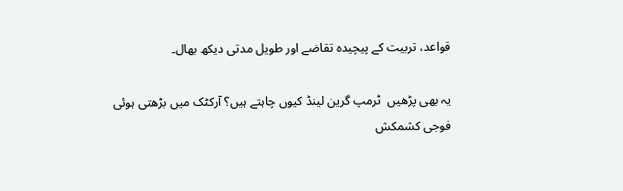قواعد، تربیت کے پیچیدہ تقاضے اور طویل مدتی دیکھ بھال۔

یہ بھی پڑھیں  ٹرمپ گرین لینڈ کیوں چاہتے ہیں؟ آرکٹک میں بڑھتی ہوئی فوجی کشمکش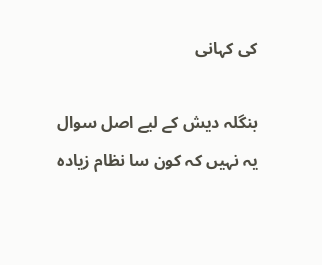کی کہانی

بنگلہ دیش کے لیے اصل سوال یہ نہیں کہ کون سا نظام زیادہ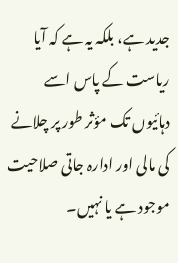جدید ہے، بلکہ یہ ہے کہ آیا ریاست کے پاس اسے دہائیوں تک مؤثر طور پر چلانے کی مالی اور ادارہ جاتی صلاحیت موجود ہے یا نہیں۔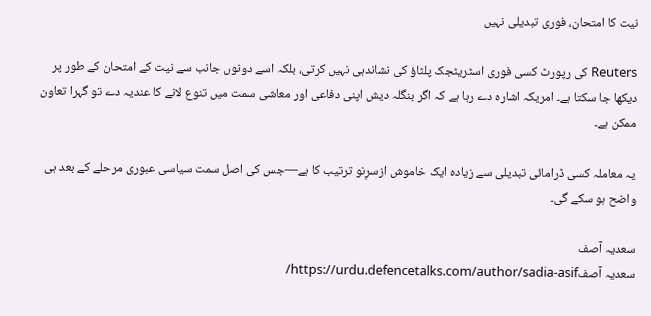نیت کا امتحان، فوری تبدیلی نہیں

Reuters کی رپورٹ کسی فوری اسٹریٹجک پلٹاؤ کی نشاندہی نہیں کرتی، بلکہ اسے دونوں جانب سے نیت کے امتحان کے طور پر دیکھا جا سکتا ہے۔ امریکہ اشارہ دے رہا ہے کہ اگر بنگلہ دیش اپنی دفاعی اور معاشی سمت میں تنوع لانے کا عندیہ دے تو گہرا تعاون ممکن ہے۔

یہ معاملہ کسی ڈرامائی تبدیلی سے زیادہ ایک خاموش ازسرِنو ترتیب کا ہے—جس کی اصل سمت سیاسی عبوری مرحلے کے بعد ہی واضح ہو سکے گی۔

سعدیہ آصف
سعدیہ آصفhttps://urdu.defencetalks.com/author/sadia-asif/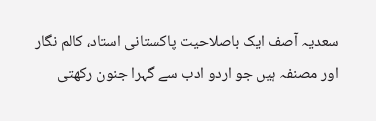سعدیہ آصف ایک باصلاحیت پاکستانی استاد، کالم نگار اور مصنفہ ہیں جو اردو ادب سے گہرا جنون رکھتی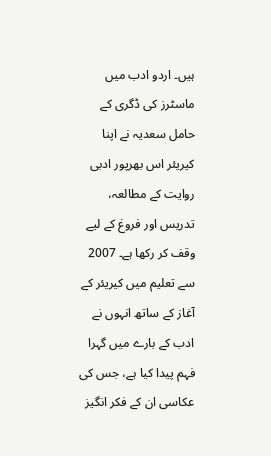ہیں۔ اردو ادب میں ماسٹرز کی ڈگری کے حامل سعدیہ نے اپنا کیریئر اس بھرپور ادبی روایت کے مطالعہ، تدریس اور فروغ کے لیے وقف کر رکھا ہے۔ 2007 سے تعلیم میں کیریئر کے آغاز کے ساتھ انہوں نے ادب کے بارے میں گہرا فہم پیدا کیا ہے، جس کی عکاسی ان کے فکر انگیز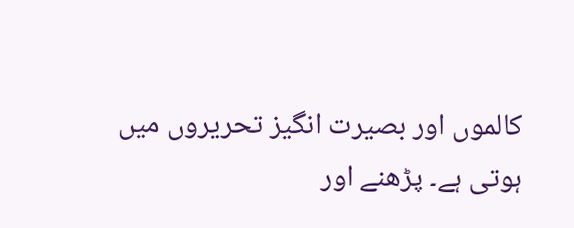کالموں اور بصیرت انگیز تحریروں میں ہوتی ہے۔ پڑھنے اور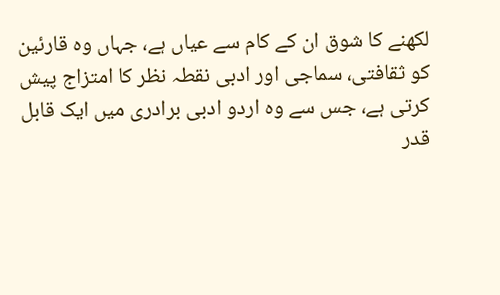لکھنے کا شوق ان کے کام سے عیاں ہے، جہاں وہ قارئین کو ثقافتی، سماجی اور ادبی نقطہ نظر کا امتزاج پیش کرتی ہے، جس سے وہ اردو ادبی برادری میں ایک قابل قدر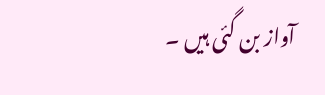آواز بن گئی ہیں ۔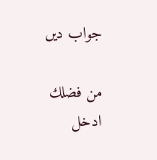جواب دیں

من فضلك ادخل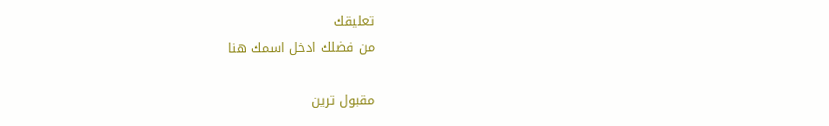تعليقك
من فضلك ادخل اسمك هنا

مقبول ترین